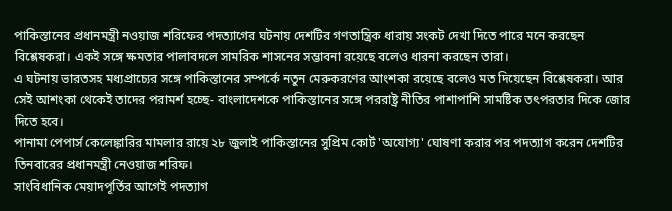পাকিস্তানের প্রধানমন্ত্রী নওয়াজ শরিফের পদত্যাগের ঘটনায় দেশটির গণতান্ত্রিক ধারায় সংকট দেখা দিতে পারে মনে করছেন বিশ্লেষকরা। একই সঙ্গে ক্ষমতার পালাবদলে সামরিক শাসনের সম্ভাবনা রয়েছে বলেও ধারনা করছেন তারা।
এ ঘটনায় ভারতসহ মধ্যপ্রাচ্যের সঙ্গে পাকিস্তানের সম্পর্কে নতুন মেরুকরণের আংশকা রয়েছে বলেও মত দিয়েছেন বিশ্লেষকরা। আর সেই আশংকা থেকেই তাদের পরামর্শ হচ্ছে- বাংলাদেশকে পাকিস্তানের সঙ্গে পররাষ্ট্র নীতির পাশাপাশি সামষ্টিক তৎপরতার দিকে জোর দিতে হবে।
পানামা পেপার্স কেলেঙ্কারির মামলার রায়ে ২৮ জুলাই পাকিস্তানের সুপ্রিম কোর্ট 'অযোগ্য' ঘোষণা করার পর পদত্যাগ করেন দেশটির তিনবারের প্রধানমন্ত্রী নেওয়াজ শরিফ।
সাংবিধানিক মেয়াদপূর্তির আগেই পদত্যাগ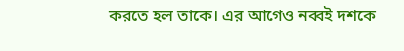করতে হল তাকে। এর আগেও নব্বই দশকে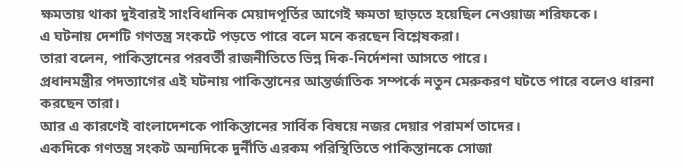ক্ষমতায় থাকা দুইবারই সাংবিধানিক মেয়াদপূর্তির আগেই ক্ষমতা ছাড়তে হয়েছিল নেওয়াজ শরিফকে।
এ ঘটনায় দেশটি গণতন্ত্র সংকটে পড়তে পারে বলে মনে করছেন বিশ্লেষকরা।
তারা বলেন, পাকিস্তানের পরবর্তী রাজনীতিতে ভিন্ন দিক-নির্দেশনা আসতে পারে।
প্রধানমন্ত্রীর পদত্যাগের এই ঘটনায় পাকিস্তানের আন্তর্জাতিক সম্পর্কে নতুন মেরুকরণ ঘটতে পারে বলেও ধারনা করছেন তারা।
আর এ কারণেই বাংলাদেশকে পাকিস্তানের সার্বিক বিষয়ে নজর দেয়ার পরামর্শ তাদের।
একদিকে গণতন্ত্র সংকট অন্যদিকে দুর্নীতি এরকম পরিস্থিতিতে পাকিস্তানকে সোজা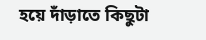হয়ে দাঁড়াতে কিছুটা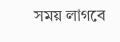সময় লাগবে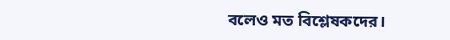বলেও মত বিশ্লেষকদের।